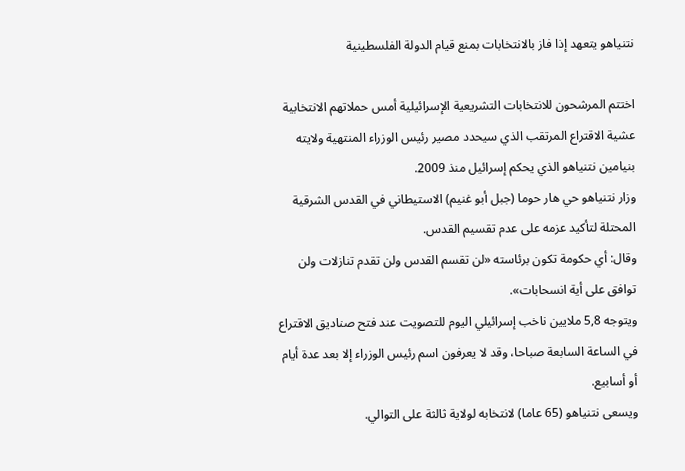نتنياهو يتعهد إذا فاز بالانتخابات بمنع قيام الدولة الفلسطينية

اختتم المرشحون للانتخابات التشريعية الإسرائيلية أمس حملاتهم الانتخابية عشية الاقتراع المرتقب الذي سيحدد مصير رئيس الوزراء المنتهية ولايته بنيامين نتنياهو الذي يحكم إسرائيل منذ 2009.
وزار نتنياهو حي هار حوما (جبل أبو غنيم) الاستيطاني في القدس الشرقية المحتلة لتأكيد عزمه على عدم تقسيم القدس.
وقال: أي حكومة تكون برئاسته «لن تقسم القدس ولن تقدم تنازلات ولن توافق على أية انسحابات».
ويتوجه 5,8 ملايين ناخب إسرائيلي اليوم للتصويت عند فتح صناديق الاقتراع في الساعة السابعة صباحا، وقد لا يعرفون اسم رئيس الوزراء إلا بعد عدة أيام أو أسابيع.
ويسعى نتنياهو (65 عاما) لانتخابه لولاية ثالثة على التوالي.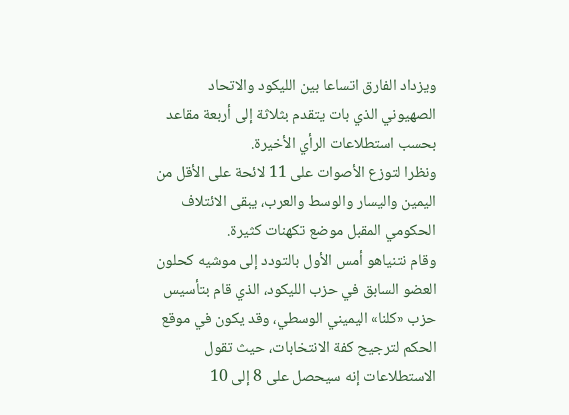ويزداد الفارق اتساعا بين الليكود والاتحاد الصهيوني الذي بات يتقدم بثلاثة إلى أربعة مقاعد بحسب استطلاعات الرأي الأخيرة.
ونظرا لتوزع الأصوات على 11 لائحة على الأقل من اليمين واليسار والوسط والعرب، يبقى الائتلاف الحكومي المقبل موضع تكهنات كثيرة.
وقام نتنياهو أمس الأول بالتودد إلى موشيه كحلون العضو السابق في حزب الليكود، الذي قام بتأسيس حزب «كلنا» اليميني الوسطي، وقد يكون في موقع الحكم لترجيح كفة الانتخابات، حيث تقول الاستطلاعات إنه سيحصل على 8 إلى 10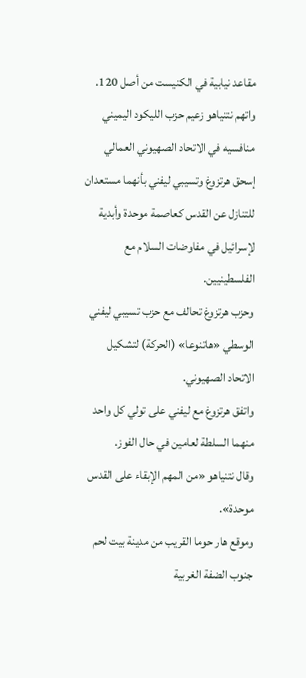مقاعد نيابية في الكنيست من أصل 120.
واتهم نتنياهو زعيم حزب الليكود اليميني منافسيه في الاتحاد الصهيوني العمالي إسحق هرتزوغ وتسيبي ليفني بأنهما مستعدان للتنازل عن القدس كعاصمة موحدة وأبدية لإسرائيل في مفاوضات السلام مع الفلسطينيين.
وحزب هرتزوغ تحالف مع حزب تسيبي ليفني الوسطي «هاتنوعا» (الحركة) لتشكيل الاتحاد الصهيوني.
واتفق هرتزوغ مع ليفني على تولي كل واحد منهما السلطة لعامين في حال الفوز.
وقال نتنياهو «من المهم الإبقاء على القدس موحدة».
وموقع هار حوما القريب من مدينة بيت لحم جنوب الضفة الغربية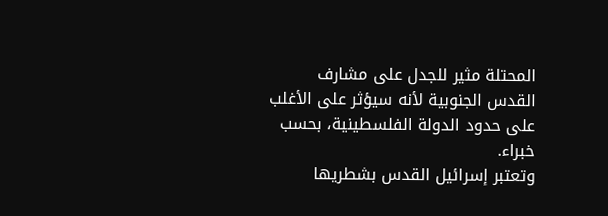المحتلة مثير للجدل على مشارف القدس الجنوبية لأنه سيؤثر على الأغلب على حدود الدولة الفلسطينية، بحسب خبراء.
وتعتبر إسرائيل القدس بشطريها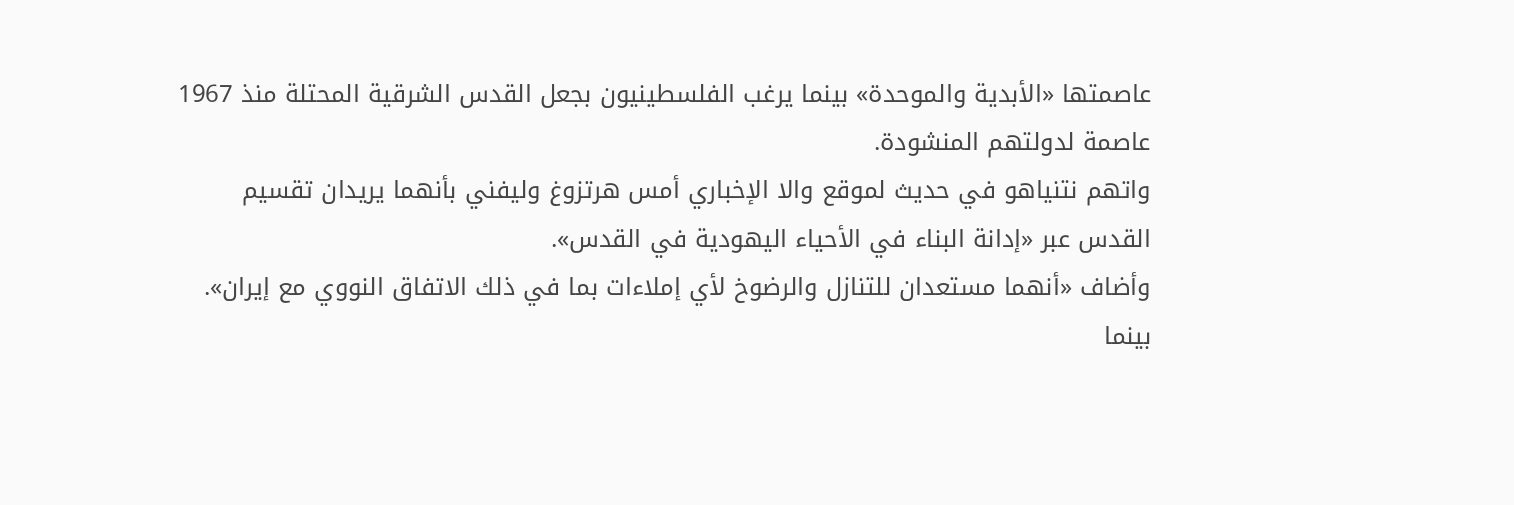عاصمتها «الأبدية والموحدة» بينما يرغب الفلسطينيون بجعل القدس الشرقية المحتلة منذ 1967 عاصمة لدولتهم المنشودة.
واتهم نتنياهو في حديث لموقع والا الإخباري أمس هرتزوغ وليفني بأنهما يريدان تقسيم القدس عبر «إدانة البناء في الأحياء اليهودية في القدس».
وأضاف «أنهما مستعدان للتنازل والرضوخ لأي إملاءات بما في ذلك الاتفاق النووي مع إيران».
بينما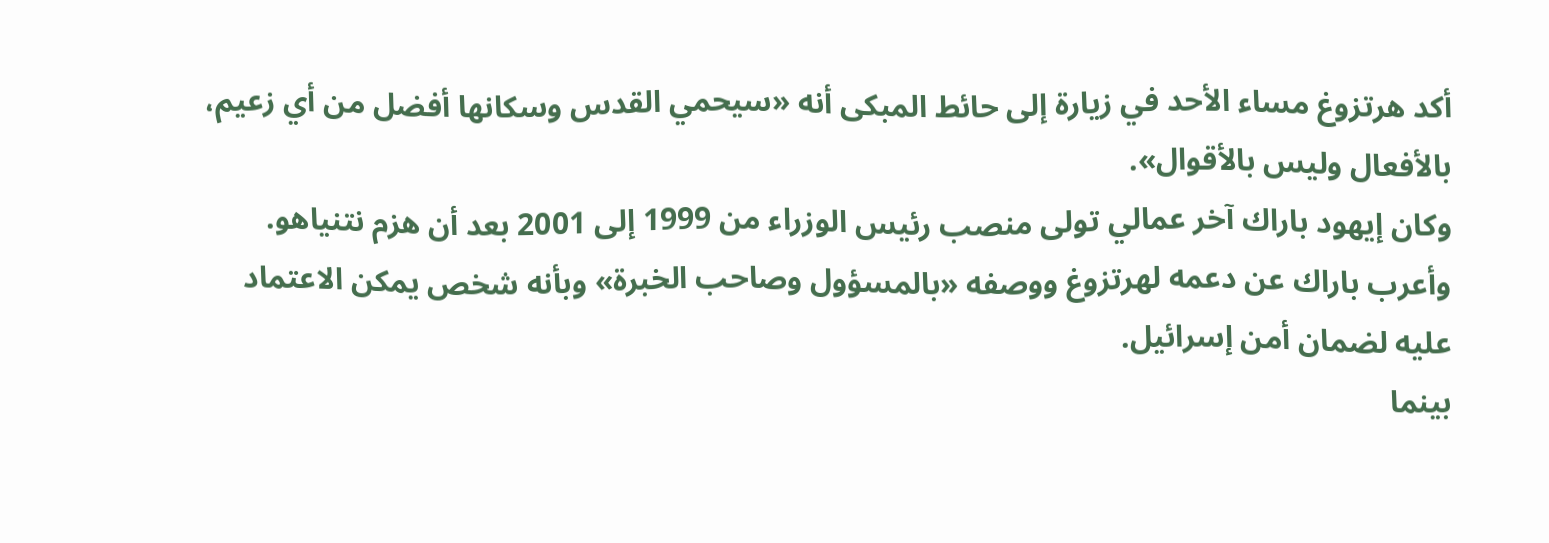أكد هرتزوغ مساء الأحد في زيارة إلى حائط المبكى أنه «سيحمي القدس وسكانها أفضل من أي زعيم، بالأفعال وليس بالأقوال».
وكان إيهود باراك آخر عمالي تولى منصب رئيس الوزراء من 1999 إلى 2001 بعد أن هزم نتنياهو.
وأعرب باراك عن دعمه لهرتزوغ ووصفه «بالمسؤول وصاحب الخبرة» وبأنه شخص يمكن الاعتماد عليه لضمان أمن إسرائيل.
بينما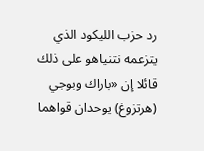رد حزب الليكود الذي يتزعمه نتنياهو على ذلك قائلا إن «باراك وبوجي (هرتزوغ) يوحدان قواهما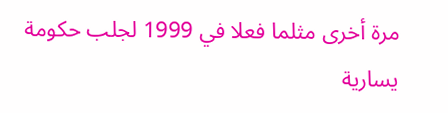مرة أخرى مثلما فعلا في 1999 لجلب حكومة يسارية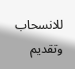للانسحاب وتقديم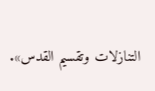التنازلات وتقسيم القدس».